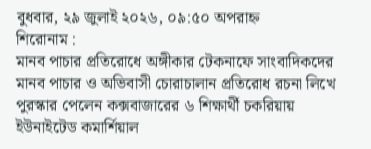বুধবার, ২৯ জুলাই ২০২৬, ০৯:৫০ অপরাহ্ন
শিরোনাম :
মানব পাচার প্রতিরোধে অঙ্গীকার টেকনাফে সাংবাদিকদের মানব পাচার ও অভিবাসী চোরাচালান প্রতিরোধ রচনা লিখে পুরস্কার পেলেন কক্সবাজারের ৬ শিক্ষার্থী চকরিয়ায় ইউনাইটেড কমার্শিয়াল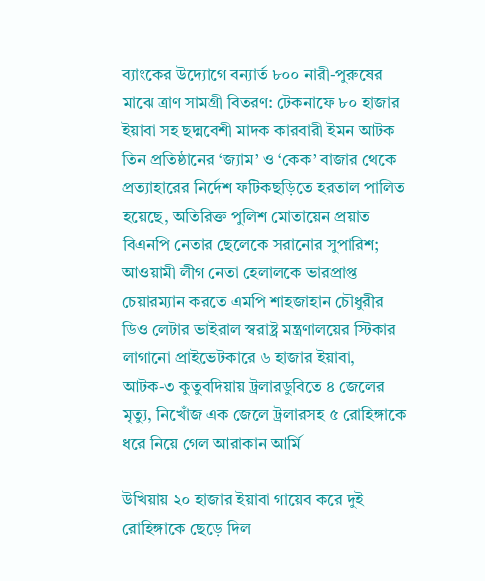ব্যাংকের উদ্যোগে বন্যার্ত ৮০০ নারী-পুরুষের মাঝে ত্রাণ সামগ্রী বিতরণ: টেকনাফে ৮০ হাজার ইয়াবা সহ ছদ্মবেশী মাদক কারবারী ইমন আটক তিন প্রতিষ্ঠানের ‘জ্যাম’ ও ‘কেক’ বাজার থেকে প্রত্যাহারের নির্দেশ ফটিকছড়িতে হরতাল পালিত হয়েছে, অতিরিক্ত পুলিশ মোতায়েন প্রয়াত বিএনপি নেতার ছেলেকে সরানোর সুপারিশ; আওয়ামী লীগ নেতা হেলালকে ভারপ্রাপ্ত চেয়ারম্যান করতে এমপি শাহজাহান চৌধুরীর ডিও লেটার ভাইরাল স্বরাষ্ট্র মন্ত্রণালয়ের স্টিকার লাগানো প্রাইভেটকারে ৬ হাজার ইয়াবা, আটক-৩ কুতুবদিয়ায় ট্রলারডুবিতে ৪ জেলের মৃত্যু, নিখোঁজ এক জেলে ট্রলারসহ ৫ রোহিঙ্গাকে ধরে নিয়ে গেল আরাকান আর্মি

উখিয়ায় ২০ হাজার ইয়াবা গায়েব করে দুই রোহিঙ্গাকে ছেড়ে দিল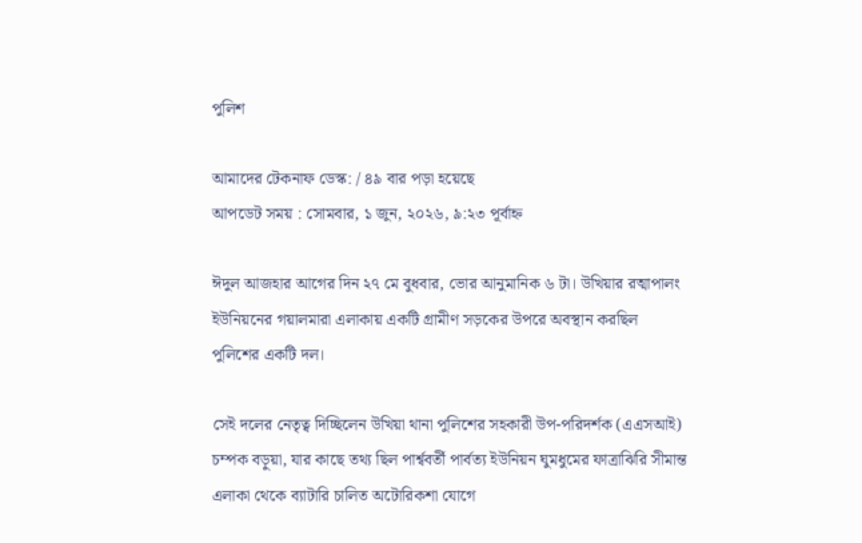পুলিশ

আমাদের টেকনাফ ডেস্ক: / ৪৯ বার পড়া হয়েছে
আপডেট সময় : সোমবার, ১ জুন, ২০২৬, ৯:২৩ পূর্বাহ্ন

ঈদুল আজহার আগের দিন ২৭ মে বুধবার, ভোর আনুমানিক ৬ টা। উখিয়ার রত্মাপালং ইউনিয়নের গয়ালমারা এলাকায় একটি গ্রামীণ সড়কের উপরে অবস্থান করছিল পুলিশের একটি দল।

সেই দলের নেতৃত্ব দিচ্ছিলেন উখিয়া থানা পুলিশের সহকারী উপ-পরিদর্শক (এএসআই) চম্পক বড়ুয়া, যার কাছে তথ্য ছিল পার্শ্ববর্তী পার্বত্য ইউনিয়ন ঘুমধুমের ফাত্রাঝিরি সীমান্ত এলাকা থেকে ব্যাটারি চালিত অটোরিকশা যোগে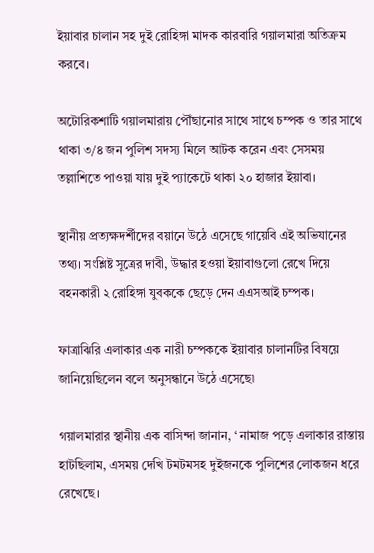ইয়াবার চালান সহ দুই রোহিঙ্গা মাদক কারবারি গয়ালমারা অতিক্রম করবে।

অটোরিকশাটি গয়ালমারায় পৌঁছানোর সাথে সাথে চম্পক ও তার সাথে থাকা ৩/৪ জন পুলিশ সদস্য মিলে আটক করেন এবং সেসময় তল্লাশিতে পাওয়া যায় দুই প্যাকেটে থাকা ২০ হাজার ইয়াবা।

স্থানীয় প্রত্যক্ষদর্শীদের বয়ানে উঠে এসেছে গায়েবি এই অভিযানের তথ্য। সংশ্লিষ্ট সূত্রের দাবী, উদ্ধার হওয়া ইয়াবাগুলো রেখে দিয়ে বহনকারী ২ রোহিঙ্গা যুবককে ছেড়ে দেন এএসআই চম্পক।

ফাত্রাঝিরি এলাকার এক নারী চম্পককে ইয়াবার চালানটির বিষয়ে জানিয়েছিলেন বলে অনুসন্ধানে উঠে এসেছে৷

গয়ালমারার স্থানীয় এক বাসিন্দা জানান, ‘ নামাজ পড়ে এলাকার রাস্তায় হাটছিলাম, এসময় দেখি টমটমসহ দুইজনকে পুলিশের লোকজন ধরে রেখেছে।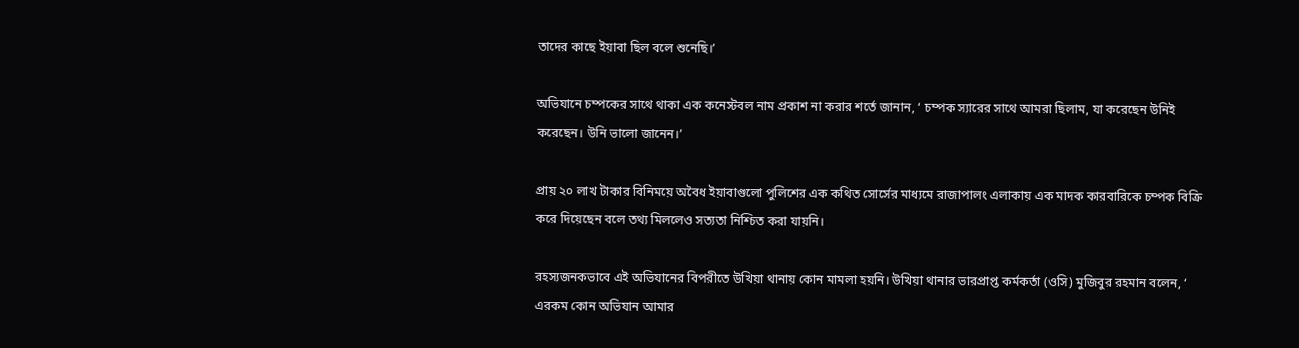তাদের কাছে ইয়াবা ছিল বলে শুনেছি।’

অভিযানে চম্পকের সাথে থাকা এক কনেস্টবল নাম প্রকাশ না করার শর্তে জানান, ‘ চম্পক স্যারের সাথে আমরা ছিলাম, যা করেছেন উনিই করেছেন। উনি ভালো জানেন।’

প্রায় ২০ লাখ টাকার বিনিময়ে অবৈধ ইয়াবাগুলো পুলিশের এক কথিত সোর্সের মাধ্যমে রাজাপালং এলাকায় এক মাদক কারবারিকে চম্পক বিক্রি করে দিয়েছেন বলে তথ্য মিললেও সত্যতা নিশ্চিত করা যায়নি।

রহস্যজনকভাবে এই অভিযানের বিপরীতে উখিয়া থানায় কোন মামলা হয়নি। উখিয়া থানার ভারপ্রাপ্ত কর্মকর্তা (ওসি) মুজিবুর রহমান বলেন, ‘ এরকম কোন অভিযান আমার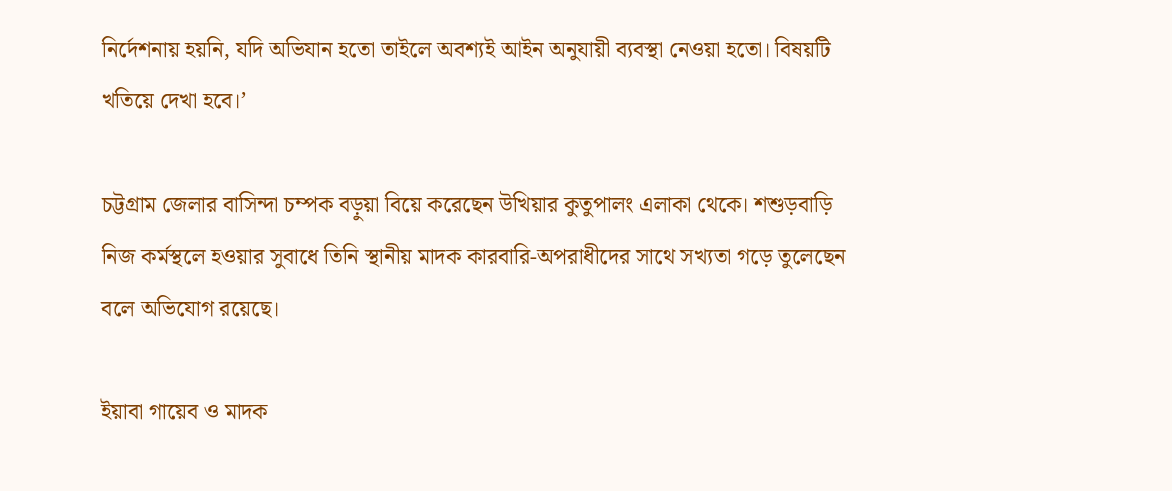নির্দেশনায় হয়নি, যদি অভিযান হতো তাইলে অবশ্যই আইন অনুযায়ী ব্যবস্থা নেওয়া হতো। বিষয়টি খতিয়ে দেখা হবে।’

চট্টগ্রাম জেলার বাসিন্দা চম্পক বড়ুয়া বিয়ে করেছেন উখিয়ার কুতুপালং এলাকা থেকে। শশুড়বাড়ি নিজ কর্মস্থলে হওয়ার সুবাধে তিনি স্থানীয় মাদক কারবারি-অপরাধীদের সাথে সখ্যতা গড়ে তুলেছেন বলে অভিযোগ রয়েছে।

ইয়াবা গায়েব ও মাদক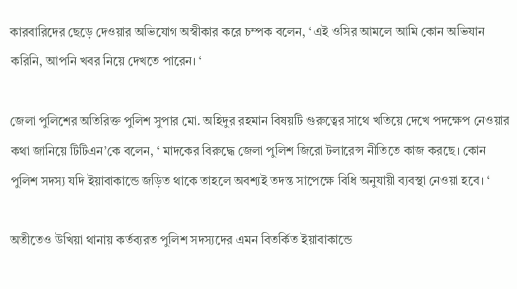কারবারিদের ছেড়ে দেওয়ার অভিযোগ অস্বীকার করে চম্পক বলেন, ‘ এই ওসির আমলে আমি কোন অভিযান করিনি, আপনি খবর নিয়ে দেখতে পারেন। ‘

জেলা পুলিশের অতিরিক্ত পুলিশ সুপার মো. অহিদুর রহমান বিষয়টি গুরুত্বের সাথে খতিয়ে দেখে পদক্ষেপ নেওয়ার কথা জানিয়ে টিটিএন’কে বলেন, ‘ মাদকের বিরুদ্ধে জেলা পুলিশ জিরো টলারেন্স নীতিতে কাজ করছে। কোন পুলিশ সদস্য যদি ইয়াবাকান্ডে জড়িত থাকে তাহলে অবশ্যই তদন্ত সাপেক্ষে বিধি অনুযায়ী ব্যবস্থা নেওয়া হবে। ‘

অতীতেও উখিয়া থানায় কর্তব্যরত পুলিশ সদস্যদের এমন বিতর্কিত ইয়াবাকান্ডে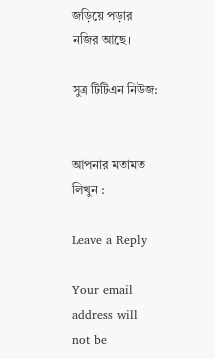জড়িয়ে পড়ার নজির আছে।

সুত্র টিটিএন নিউজ:


আপনার মতামত লিখুন :

Leave a Reply

Your email address will not be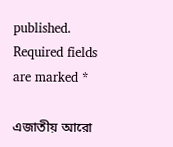published. Required fields are marked *

এজাতীয় আরো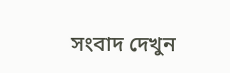সংবাদ দেখুন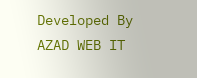Developed By AZAD WEB IT